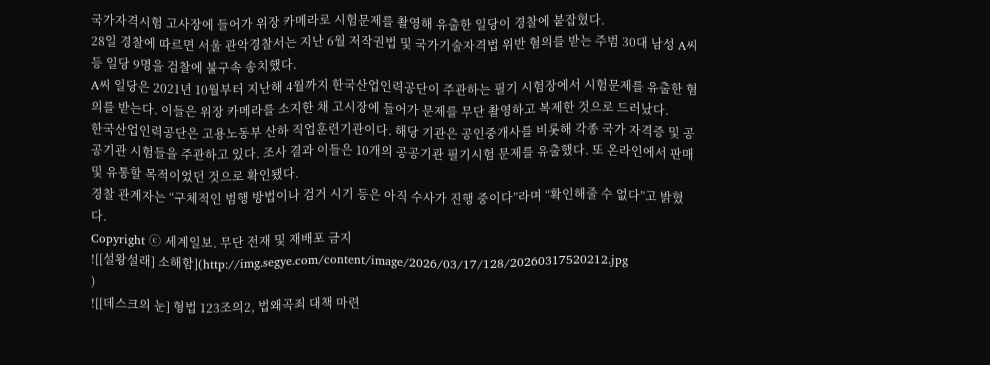국가자격시험 고사장에 들어가 위장 카메라로 시험문제를 촬영해 유출한 일당이 경찰에 붙잡혔다.
28일 경찰에 따르면 서울 관악경찰서는 지난 6월 저작권법 및 국가기술자격법 위반 혐의를 받는 주범 30대 남성 A씨 등 일당 9명을 검찰에 불구속 송치했다.
A씨 일당은 2021년 10월부터 지난해 4월까지 한국산업인력공단이 주관하는 필기 시험장에서 시험문제를 유출한 혐의를 받는다. 이들은 위장 카메라를 소지한 채 고시장에 들어가 문제를 무단 촬영하고 복제한 것으로 드러났다.
한국산업인력공단은 고용노동부 산하 직업훈련기관이다. 해당 기관은 공인중개사를 비롯해 각종 국가 자격증 및 공공기관 시험들을 주관하고 있다. 조사 결과 이들은 10개의 공공기관 필기시험 문제를 유출했다. 또 온라인에서 판매 및 유통할 목적이었던 것으로 확인됐다.
경찰 관계자는 “구체적인 범행 방법이나 검거 시기 등은 아직 수사가 진행 중이다”라며 “확인해줄 수 없다”고 밝혔다.
Copyright ⓒ 세계일보. 무단 전재 및 재배포 금지
![[설왕설래] 소해함](http://img.segye.com/content/image/2026/03/17/128/20260317520212.jpg
)
![[데스크의 눈] 형법 123조의2, 법왜곡죄 대책 마련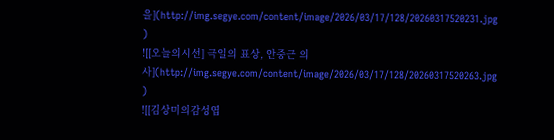을](http://img.segye.com/content/image/2026/03/17/128/20260317520231.jpg
)
![[오늘의시선] 극일의 표상, 안중근 의사](http://img.segye.com/content/image/2026/03/17/128/20260317520263.jpg
)
![[김상미의감성엽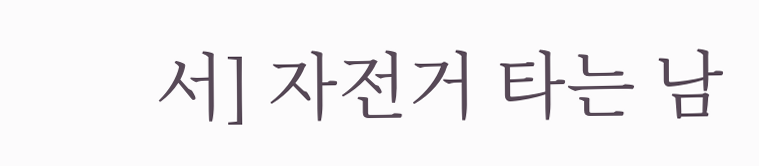서] 자전거 타는 남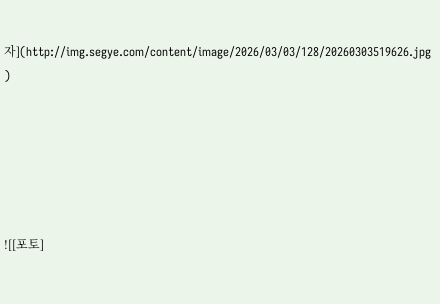자](http://img.segye.com/content/image/2026/03/03/128/20260303519626.jpg
)






![[포토]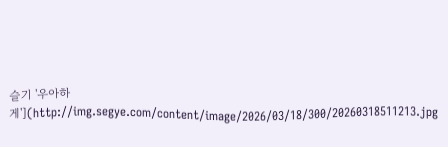슬기 '우아하게'](http://img.segye.com/content/image/2026/03/18/300/20260318511213.jpg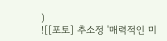)
![[포토] 추소정 '매력적인 미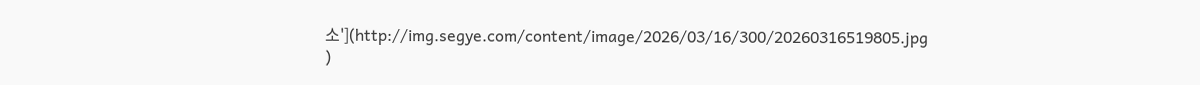소'](http://img.segye.com/content/image/2026/03/16/300/20260316519805.jpg
)